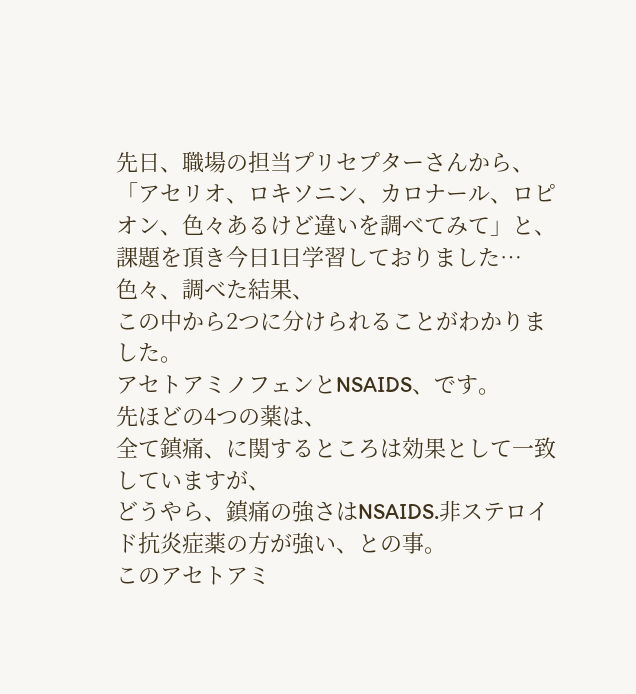先日、職場の担当プリセプターさんから、
「アセリオ、ロキソニン、カロナール、ロピオン、色々あるけど違いを調べてみて」と、
課題を頂き今日1日学習しておりました…
色々、調べた結果、
この中から2つに分けられることがわかりました。
アセトアミノフェンとNSAIDS、です。
先ほどの4つの薬は、
全て鎮痛、に関するところは効果として一致していますが、
どうやら、鎮痛の強さはNSAIDS.非ステロイド抗炎症薬の方が強い、との事。
このアセトアミ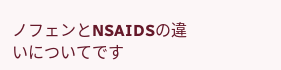ノフェンとNSAIDSの違いについてです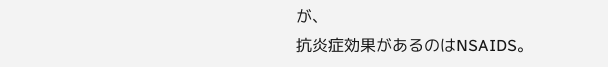が、
抗炎症効果があるのはNSAIDS。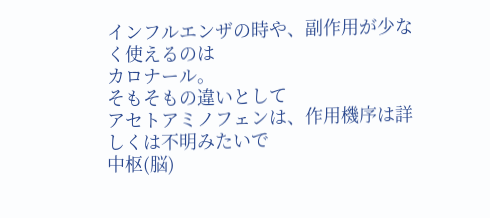インフルエンザの時や、副作用が少なく使えるのは
カロナール。
そもそもの違いとして
アセトアミノフェンは、作用機序は詳しくは不明みたいで
中枢(脳)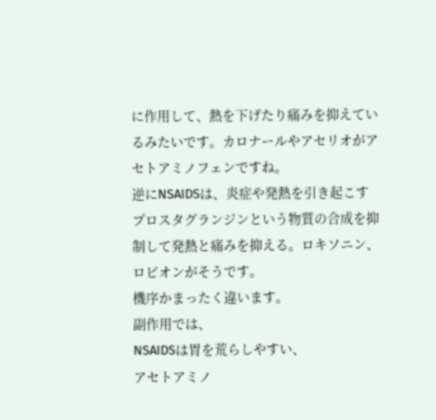に作用して、熱を下げたり痛みを抑えているみたいです。カロナールやアセリオがアセトアミノフェンですね。
逆にNSAIDSは、炎症や発熱を引き起こすプロスタグランジンという物質の合成を抑制して発熱と痛みを抑える。ロキソニン、ロピオンがそうです。
機序かまったく違います。
副作用では、
NSAIDSは胃を荒らしやすい、
アセトアミノ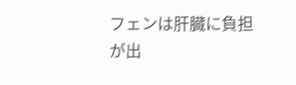フェンは肝臓に負担が出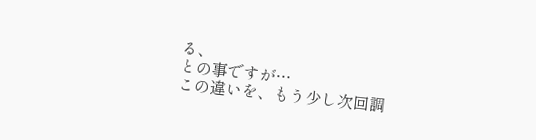る、
との事ですが…
この違いを、もう少し次回調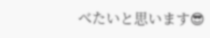べたいと思います😎